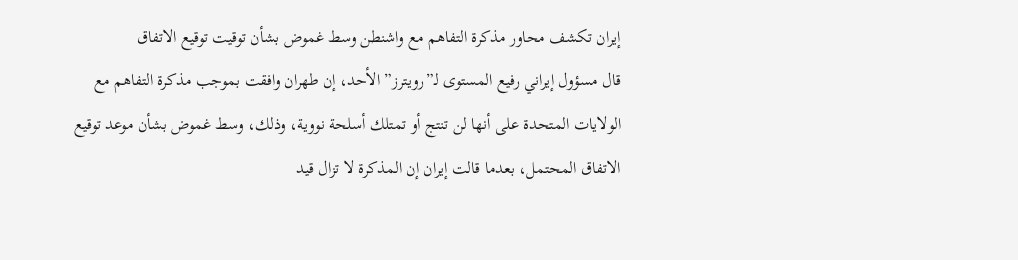إيران تكشف محاور مذكرة التفاهم مع واشنطن وسط غموض بشأن توقيت توقيع الاتفاق
قال مسؤول إيراني رفيع المستوى لـ”رويترز” الأحد، إن طهران وافقت بموجب مذكرة التفاهم مع الولايات المتحدة على أنها لن تنتج أو تمتلك أسلحة نووية، وذلك، وسط غموض بشأن موعد توقيع الاتفاق المحتمل، بعدما قالت إيران إن المذكرة لا تزال قيد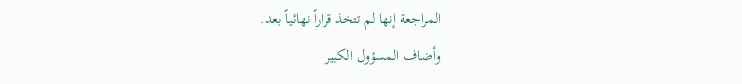المراجعة إنها لم تتخذ قراراً نهائياً بعد.
وأضاف المسؤول الكبير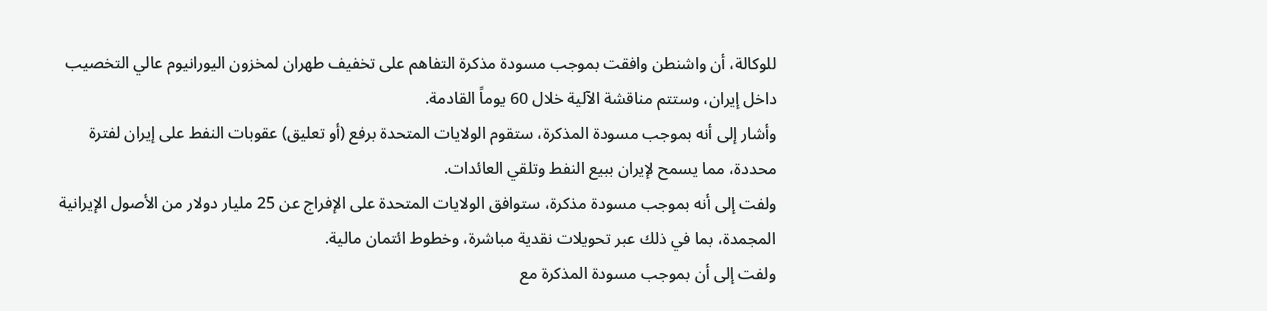للوكالة، أن واشنطن وافقت بموجب مسودة مذكرة التفاهم على تخفيف طهران لمخزون اليورانيوم عالي التخصيب داخل إيران، وستتم مناقشة الآلية خلال 60 يوماً القادمة.
وأشار إلى أنه بموجب مسودة المذكرة، ستقوم الولايات المتحدة برفع (أو تعليق) عقوبات النفط على إيران لفترة محددة، مما يسمح لإيران ببيع النفط وتلقي العائدات.
ولفت إلى أنه بموجب مسودة مذكرة، ستوافق الولايات المتحدة على الإفراج عن 25 مليار دولار من الأصول الإيرانية المجمدة، بما في ذلك عبر تحويلات نقدية مباشرة، وخطوط ائتمان مالية.
ولفت إلى أن بموجب مسودة المذكرة مع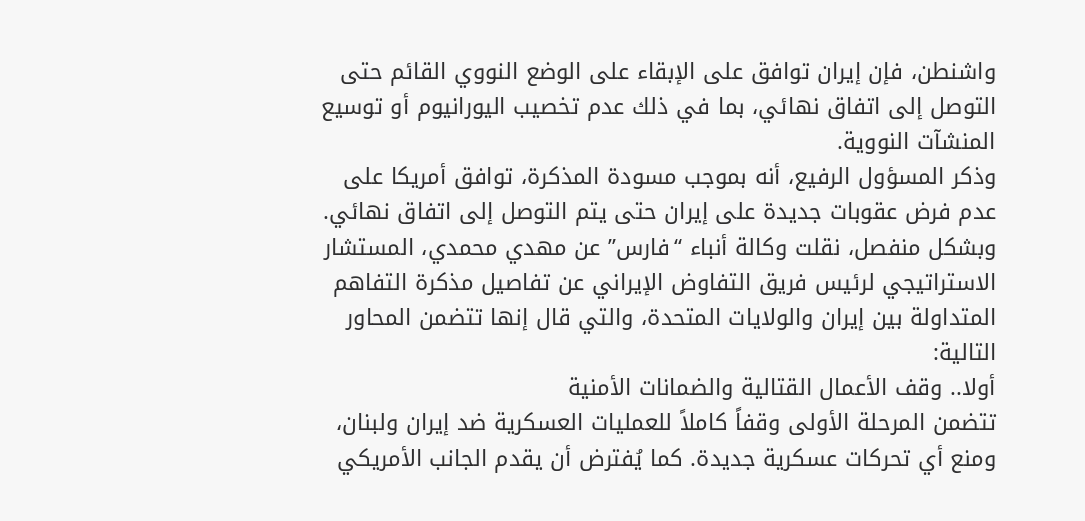واشنطن، فإن إيران توافق على الإبقاء على الوضع النووي القائم حتى التوصل إلى اتفاق نهائي، بما في ذلك عدم تخصيب اليورانيوم أو توسيع المنشآت النووية.
وذكر المسؤول الرفيع، أنه بموجب مسودة المذكرة، توافق أمريكا على عدم فرض عقوبات جديدة على إيران حتى يتم التوصل إلى اتفاق نهائي.
وبشكل منفصل، نقلت وكالة أنباء “فارس” عن مهدي محمدي، المستشار الاستراتيجي لرئيس فريق التفاوض الإيراني عن تفاصيل مذكرة التفاهم المتداولة بين إيران والولايات المتحدة، والتي قال إنها تتضمن المحاور التالية:
أولا.. وقف الأعمال القتالية والضمانات الأمنية
تتضمن المرحلة الأولى وقفاً كاملاً للعمليات العسكرية ضد إيران ولبنان، ومنع أي تحركات عسكرية جديدة. كما يُفترض أن يقدم الجانب الأمريكي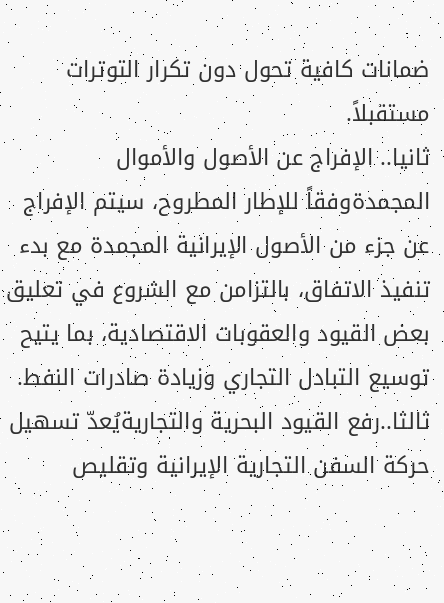ضمانات كافية تحول دون تكرار التوترات مستقبلاً.
ثانيا.. الإفراج عن الأصول والأموال المجمدةوفقاً للإطار المطروح، سيتم الإفراج عن جزء من الأصول الإيرانية المجمدة مع بدء تنفيذ الاتفاق، بالتزامن مع الشروع في تعليق بعض القيود والعقوبات الاقتصادية، بما يتيح توسيع التبادل التجاري وزيادة صادرات النفط.
ثالثا..رفع القيود البحرية والتجاريةيُعدّ تسهيل حركة السفن التجارية الإيرانية وتقليص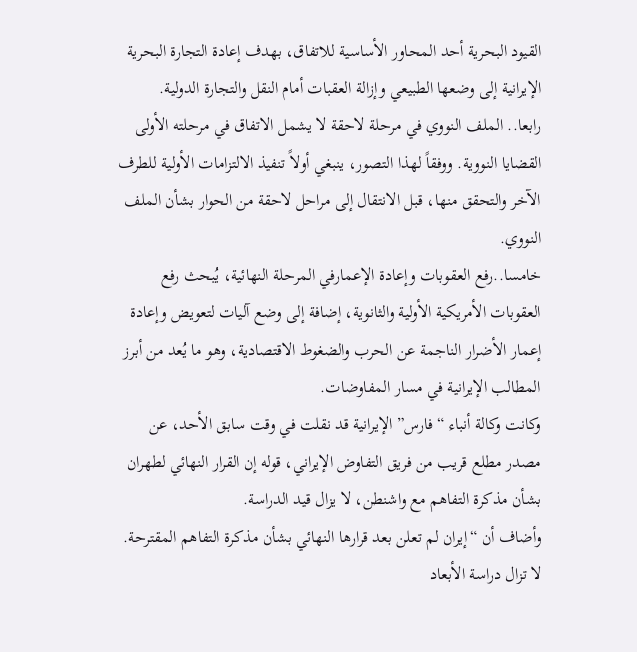القيود البحرية أحد المحاور الأساسية للاتفاق، بهدف إعادة التجارة البحرية الإيرانية إلى وضعها الطبيعي وإزالة العقبات أمام النقل والتجارة الدولية.
رابعا.. الملف النووي في مرحلة لاحقة لا يشمل الاتفاق في مرحلته الأولى القضايا النووية. ووفقاً لهذا التصور، ينبغي أولاً تنفيذ الالتزامات الأولية للطرف الآخر والتحقق منها، قبل الانتقال إلى مراحل لاحقة من الحوار بشأن الملف النووي.
خامسا..رفع العقوبات وإعادة الإعمارفي المرحلة النهائية، يُبحث رفع العقوبات الأمريكية الأولية والثانوية، إضافة إلى وضع آليات لتعويض وإعادة إعمار الأضرار الناجمة عن الحرب والضغوط الاقتصادية، وهو ما يُعد من أبرز المطالب الإيرانية في مسار المفاوضات.
وكانت وكالة أنباء “فارس” الإيرانية قد نقلت في وقت سابق الأحد، عن مصدر مطلع قريب من فريق التفاوض الإيراني، قوله إن القرار النهائي لطهران بشأن مذكرة التفاهم مع واشنطن، لا يزال قيد الدراسة.
وأضاف أن “إيران لم تعلن بعد قرارها النهائي بشأن مذكرة التفاهم المقترحة. لا تزال دراسة الأبعاد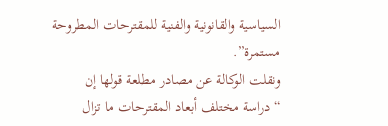السياسية والقانونية والفنية للمقترحات المطروحة مستمرة”.
ونقلت الوكالة عن مصادر مطلعة قولها إن “دراسة مختلف أبعاد المقترحات ما تزال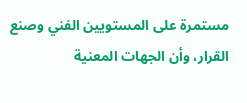مستمرة على المستويين الفني وصنع القرار، وأن الجهات المعنية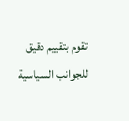تقوم بتقييم دقيق للجوانب السياسية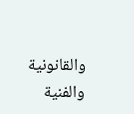والقانونية والفنية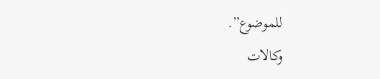للموضوع”.
وكالات